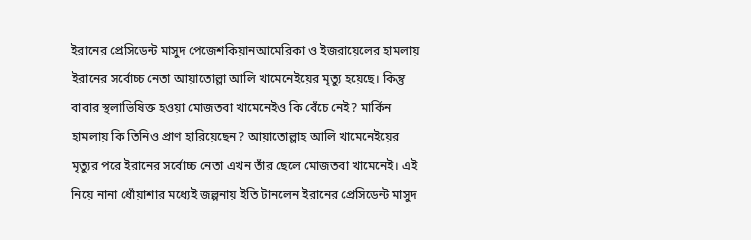ইরানের প্রেসিডেন্ট মাসুদ পেজেশকিয়ানআমেরিকা ও ইজরায়েলের হামলায় ইরানের সর্বোচ্চ নেতা আয়াতোল্লা আলি খামেনেইয়ের মৃত্যু হয়েছে। কিন্তু বাবার স্থলাভিষিক্ত হওয়া মোজতবা খামেনেইও কি বেঁচে নেই? মার্কিন হামলায় কি তিনিও প্রাণ হারিয়েছেন? আয়াতোল্লাহ আলি খামেনেইয়ের মৃত্যুর পরে ইরানের সর্বোচ্চ নেতা এখন তাঁর ছেলে মোজতবা খামেনেই। এই নিয়ে নানা ধোঁয়াশার মধ্যেই জল্পনায় ইতি টানলেন ইরানের প্রেসিডেন্ট মাসুদ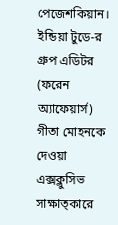পেজেশকিয়ান। ইন্ডিয়া টুডে-র গ্রুপ এডিটর (ফরেন অ্যাফেয়ার্স) গীতা মোহনকে দেওয়া এক্সক্লুসিভ সাক্ষাত্কারে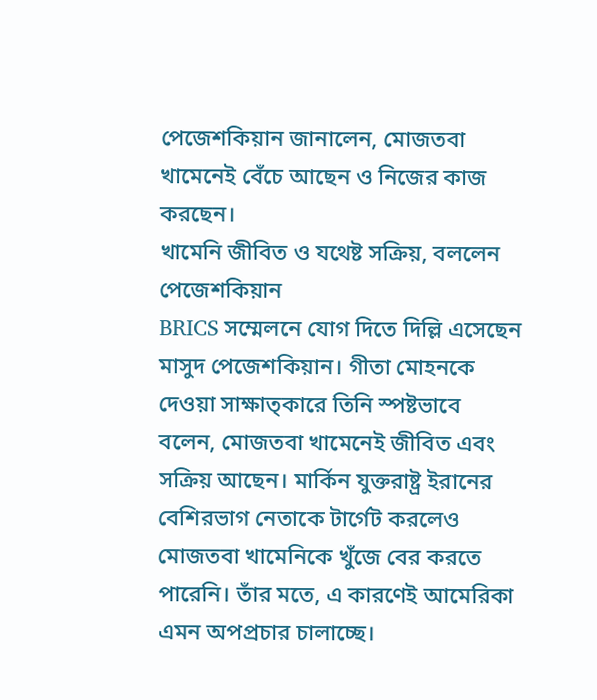পেজেশকিয়ান জানালেন, মোজতবা খামেনেই বেঁচে আছেন ও নিজের কাজ করছেন।
খামেনি জীবিত ও যথেষ্ট সক্রিয়, বললেন পেজেশকিয়ান
BRICS সম্মেলনে যোগ দিতে দিল্লি এসেছেন মাসুদ পেজেশকিয়ান। গীতা মোহনকে দেওয়া সাক্ষাত্কারে তিনি স্পষ্টভাবে বলেন, মোজতবা খামেনেই জীবিত এবং সক্রিয় আছেন। মার্কিন যুক্তরাষ্ট্র ইরানের বেশিরভাগ নেতাকে টার্গেট করলেও মোজতবা খামেনিকে খুঁজে বের করতে পারেনি। তাঁর মতে, এ কারণেই আমেরিকা এমন অপপ্রচার চালাচ্ছে।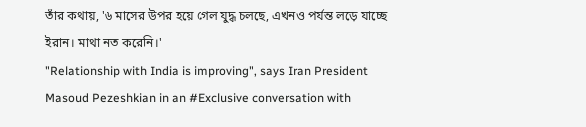তাঁর কথায়, '৬ মাসের উপর হয়ে গেল যুদ্ধ চলছে, এখনও পর্যন্ত লড়ে যাচ্ছে ইরান। মাথা নত করেনি।'
"Relationship with India is improving", says Iran President Masoud Pezeshkian in an #Exclusive conversation with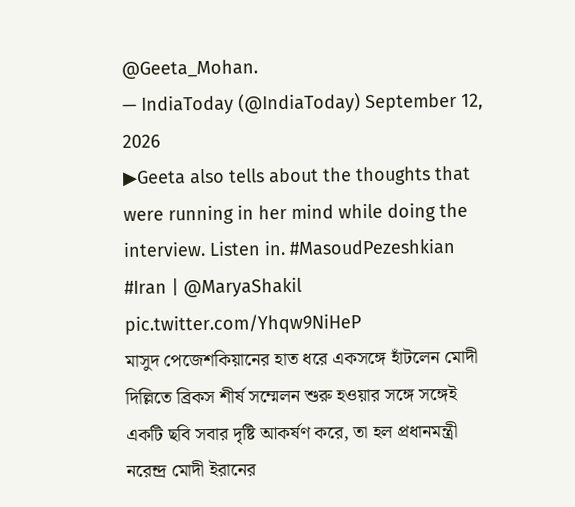@Geeta_Mohan.
— IndiaToday (@IndiaToday) September 12, 2026
▶Geeta also tells about the thoughts that were running in her mind while doing the interview. Listen in. #MasoudPezeshkian #Iran | @MaryaShakil pic.twitter.com/Yhqw9NiHeP
মাসুদ পেজেশকিয়ানের হাত ধরে একসঙ্গে হাঁটলেন মোদী
দিল্লিতে ব্রিকস শীর্ষ সম্মেলন শুরু হওয়ার সঙ্গে সঙ্গেই একটি ছবি সবার দৃষ্টি আকর্ষণ করে, তা হল প্রধানমন্ত্রী নরেন্দ্র মোদী ইরানের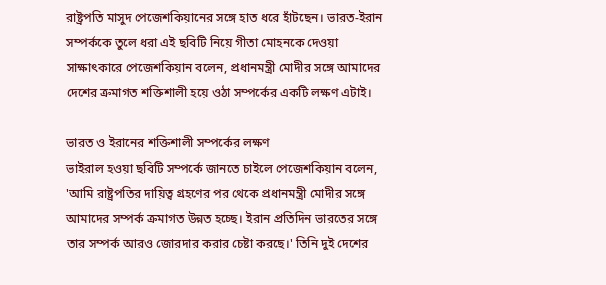রাষ্ট্রপতি মাসুদ পেজেশকিয়ানের সঙ্গে হাত ধরে হাঁটছেন। ভারত-ইরান সম্পর্ককে তুলে ধরা এই ছবিটি নিয়ে গীতা মোহনকে দেওয়া সাক্ষাৎকারে পেজেশকিয়ান বলেন, প্রধানমন্ত্রী মোদীর সঙ্গে আমাদের দেশের ক্রমাগত শক্তিশালী হয়ে ওঠা সম্পর্কের একটি লক্ষণ এটাই।

ভারত ও ইরানের শক্তিশালী সম্পর্কের লক্ষণ
ভাইরাল হওয়া ছবিটি সম্পর্কে জানতে চাইলে পেজেশকিয়ান বলেন, 'আমি রাষ্ট্রপতির দায়িত্ব গ্রহণের পর থেকে প্রধানমন্ত্রী মোদীর সঙ্গে আমাদের সম্পর্ক ক্রমাগত উন্নত হচ্ছে। ইরান প্রতিদিন ভারতের সঙ্গে তার সম্পর্ক আরও জোরদার করার চেষ্টা করছে।' তিনি দুই দেশের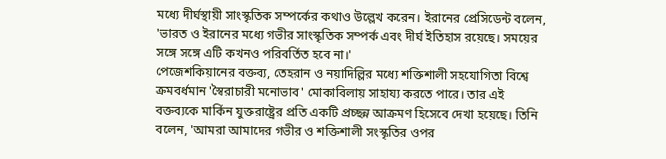মধ্যে দীর্ঘস্থায়ী সাংস্কৃতিক সম্পর্কের কথাও উল্লেখ করেন। ইরানের প্রেসিডেন্ট বলেন, 'ভারত ও ইরানের মধ্যে গভীর সাংস্কৃতিক সম্পর্ক এবং দীর্ঘ ইতিহাস রয়েছে। সময়ের সঙ্গে সঙ্গে এটি কখনও পরিবর্তিত হবে না।'
পেজেশকিয়ানের বক্তব্য, তেহরান ও নয়াদিল্লির মধ্যে শক্তিশালী সহযোগিতা বিশ্বে ক্রমবর্ধমান 'স্বৈরাচারী মনোভাব' মোকাবিলায় সাহায্য করতে পারে। তার এই বক্তব্যকে মার্কিন যুক্তরাষ্ট্রের প্রতি একটি প্রচ্ছন্ন আক্রমণ হিসেবে দেখা হয়েছে। তিনি বলেন, 'আমরা আমাদের গভীর ও শক্তিশালী সংস্কৃতির ওপর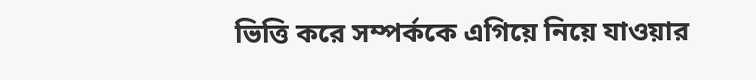ভিত্তি করে সম্পর্ককে এগিয়ে নিয়ে যাওয়ার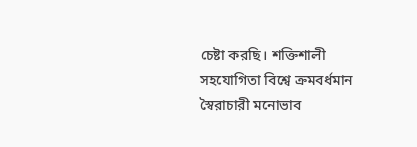চেষ্টা করছি। শক্তিশালী সহযোগিতা বিশ্বে ক্রমবর্ধমান স্বৈরাচারী মনোভাব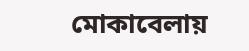মোকাবেলায়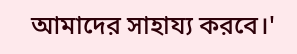আমাদের সাহায্য করবে।'